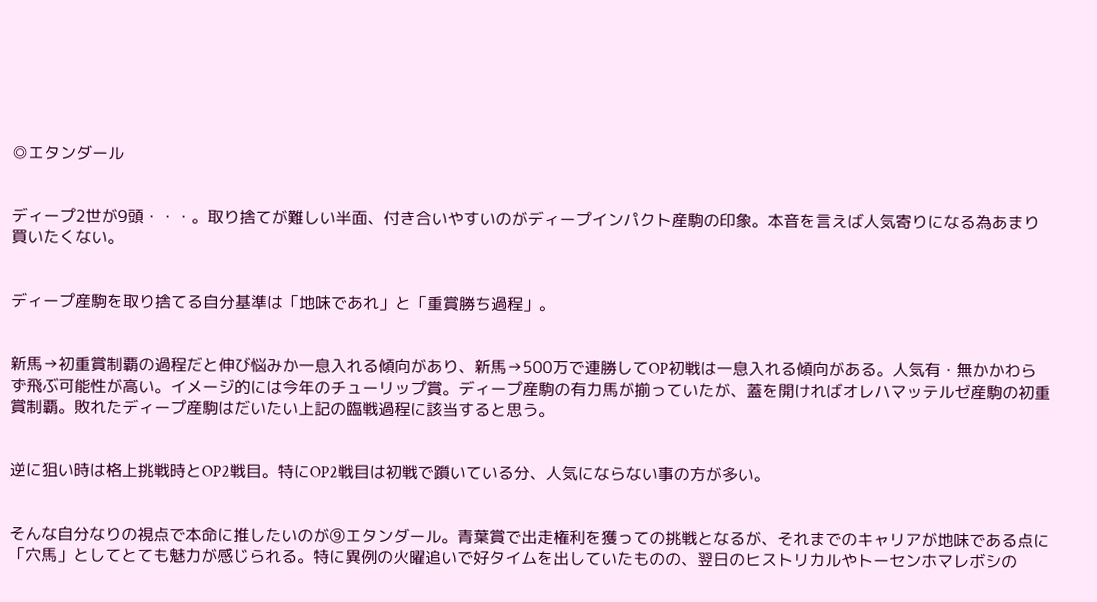◎エタンダール


ディープ2世が9頭・・・。取り捨てが難しい半面、付き合いやすいのがディープインパクト産駒の印象。本音を言えば人気寄りになる為あまり買いたくない。


ディープ産駒を取り捨てる自分基準は「地味であれ」と「重賞勝ち過程」。


新馬→初重賞制覇の過程だと伸び悩みか一息入れる傾向があり、新馬→500万で連勝してOP初戦は一息入れる傾向がある。人気有・無かかわらず飛ぶ可能性が高い。イメージ的には今年のチューリップ賞。ディープ産駒の有力馬が揃っていたが、蓋を開ければオレハマッテルゼ産駒の初重賞制覇。敗れたディープ産駒はだいたい上記の臨戦過程に該当すると思う。


逆に狙い時は格上挑戦時とOP2戦目。特にOP2戦目は初戦で躓いている分、人気にならない事の方が多い。


そんな自分なりの視点で本命に推したいのが⑨エタンダール。青葉賞で出走権利を獲っての挑戦となるが、それまでのキャリアが地味である点に「穴馬」としてとても魅力が感じられる。特に異例の火曜追いで好タイムを出していたものの、翌日のヒストリカルやトーセンホマレボシの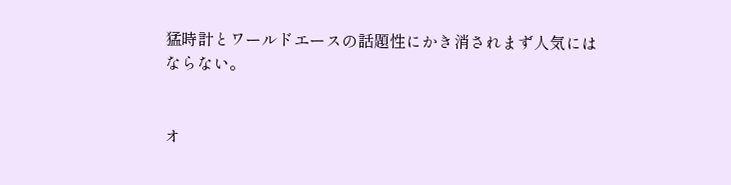猛時計とワールドエースの話題性にかき消されまず人気にはならない。


オ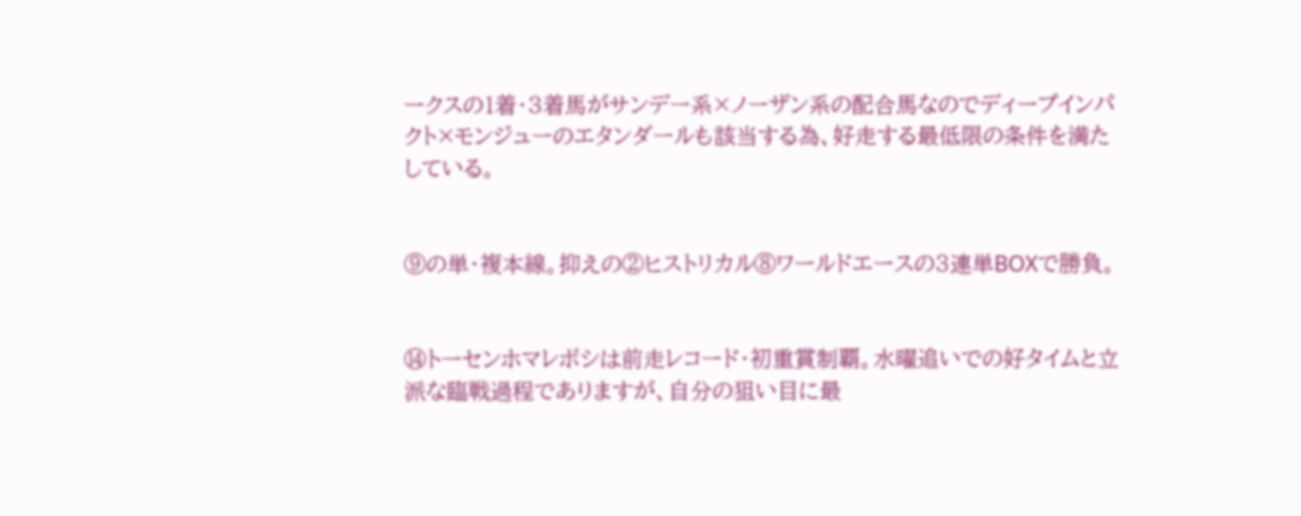ークスの1着・3着馬がサンデー系×ノーザン系の配合馬なのでディープインパクト×モンジューのエタンダールも該当する為、好走する最低限の条件を満たしている。


⑨の単・複本線。抑えの②ヒストリカル⑧ワールドエースの3連単BOXで勝負。


⑭トーセンホマレボシは前走レコード・初重賞制覇。水曜追いでの好タイムと立派な臨戦過程でありますが、自分の狙い目に最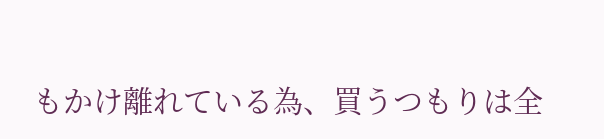もかけ離れている為、買うつもりは全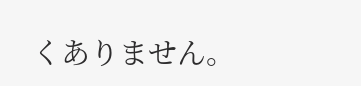くありません。